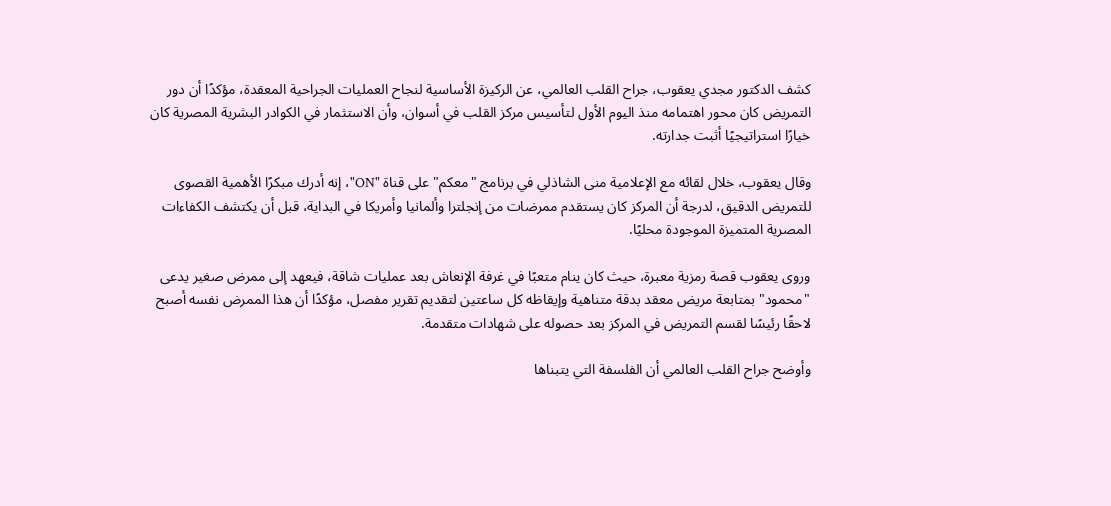كشف الدكتور مجدي يعقوب، جراح القلب العالمي، عن الركيزة الأساسية لنجاح العمليات الجراحية المعقدة، مؤكدًا أن دور التمريض كان محور اهتمامه منذ اليوم الأول لتأسيس مركز القلب في أسوان، وأن الاستثمار في الكوادر البشرية المصرية كان خيارًا استراتيجيًا أثبت جدارته.

وقال يعقوب، خلال لقائه مع الإعلامية منى الشاذلي في برنامج "معكم" على قناة "ON"، إنه أدرك مبكرًا الأهمية القصوى للتمريض الدقيق، لدرجة أن المركز كان يستقدم ممرضات من إنجلترا وألمانيا وأمريكا في البداية، قبل أن يكتشف الكفاءات المصرية المتميزة الموجودة محليًا.

وروى يعقوب قصة رمزية معبرة، حيث كان ينام متعبًا في غرفة الإنعاش بعد عمليات شاقة، فيعهد إلى ممرض صغير يدعى "محمود" بمتابعة مريض معقد بدقة متناهية وإيقاظه كل ساعتين لتقديم تقرير مفصل، مؤكدًا أن هذا الممرض نفسه أصبح لاحقًا رئيسًا لقسم التمريض في المركز بعد حصوله على شهادات متقدمة.

وأوضح جراح القلب العالمي أن الفلسفة التي يتبناها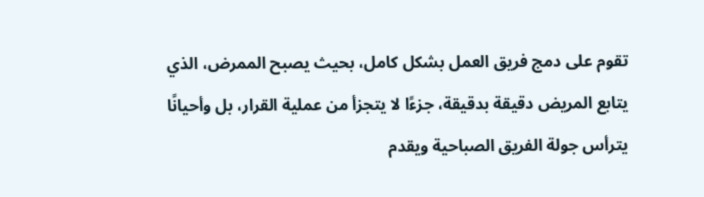تقوم على دمج فريق العمل بشكل كامل، بحيث يصبح الممرض، الذي يتابع المريض دقيقة بدقيقة، جزءًا لا يتجزأ من عملية القرار، بل وأحيانًا يترأس جولة الفريق الصباحية ويقدم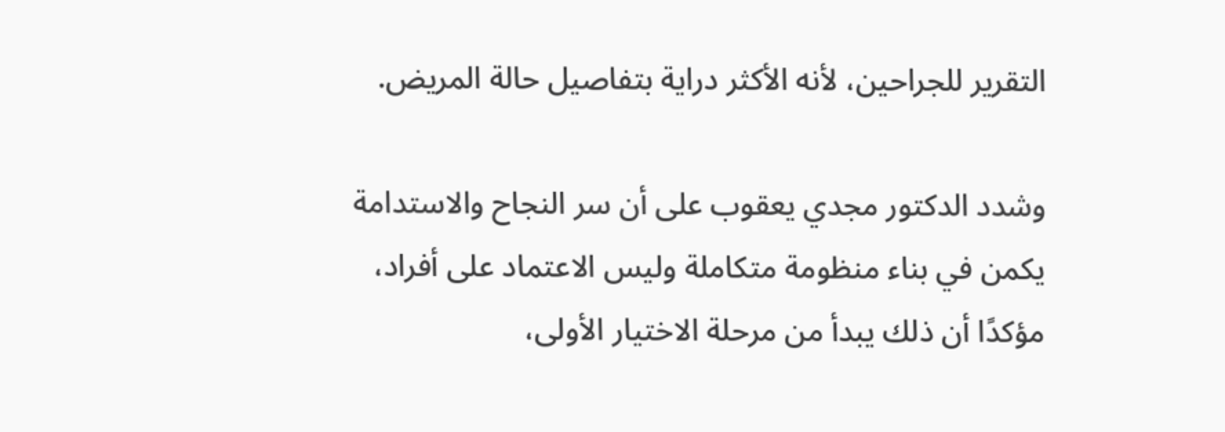التقرير للجراحين، لأنه الأكثر دراية بتفاصيل حالة المريض.

وشدد الدكتور مجدي يعقوب على أن سر النجاح والاستدامة يكمن في بناء منظومة متكاملة وليس الاعتماد على أفراد، مؤكدًا أن ذلك يبدأ من مرحلة الاختيار الأولى،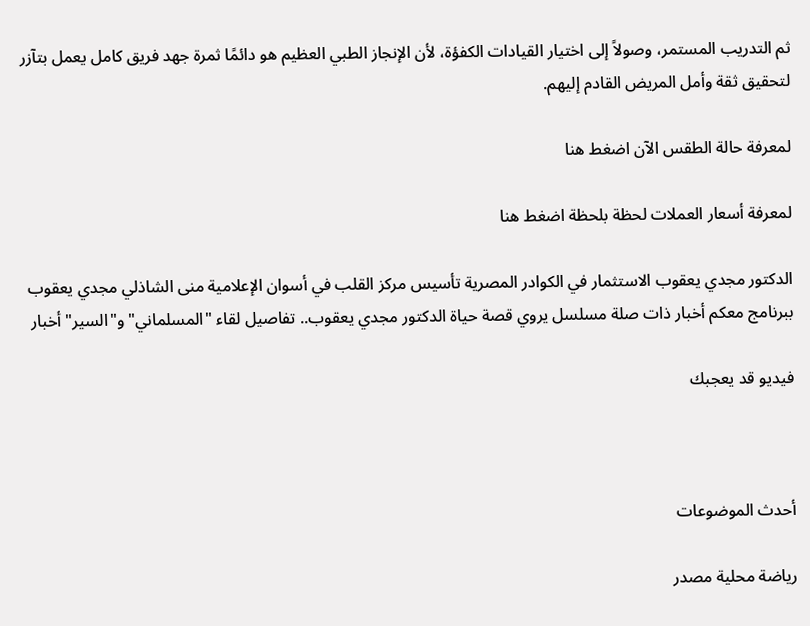ثم التدريب المستمر، وصولاً إلى اختيار القيادات الكفؤة، لأن الإنجاز الطبي العظيم هو دائمًا ثمرة جهد فريق كامل يعمل بتآزر لتحقيق ثقة وأمل المريض القادم إليهم.

لمعرفة حالة الطقس الآن اضغط هنا

لمعرفة أسعار العملات لحظة بلحظة اضغط هنا

الدكتور مجدي يعقوب الاستثمار في الكوادر المصرية تأسيس مركز القلب في أسوان الإعلامية منى الشاذلي مجدي يعقوب ببرنامج معكم أخبار ذات صلة مسلسل يروي قصة حياة الدكتور مجدي يعقوب.. تفاصيل لقاء "المسلماني" و"السير" أخبار

فيديو قد يعجبك



أحدث الموضوعات

رياضة محلية مصدر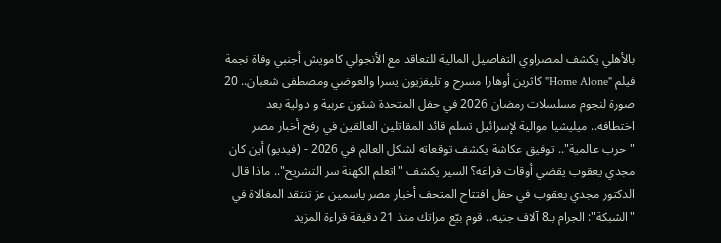بالأهلي يكشف لمصراوي التفاصيل المالية للتعاقد مع الأنجولي كامويش أجنبي وفاة نجمة فيلم "Home Alone" كاثرين أوهارا مسرح و تليفزيون يسرا والعوضي ومصطفى شعبان.. 20 صورة لنجوم مسلسلات رمضان 2026 في حفل المتحدة شئون عربية و دولية بعد اختطافه.. ميليشيا موالية لإسرائيل تسلم قائد المقاتلين العالقين في رفح أخبار مصر "حرب عالمية".. توفيق عكاشة يكشف توقعاته لشكل العالم في 2026 - (فيديو) أين كان مجدي يعقوب يقضي أوقات فراغه؟ السير يكشف "اتعلم الكهنة سر التشريح".. ماذا قال الدكتور مجدي يعقوب في حفل افتتاح المتحف أخبار مصر ياسمين عز تنتقد المغالاة في "الشبكة": الجرام بـ8 آلاف جنيه.. قوم بيّع مراتك منذ 21 دقيقة قراءة المزيد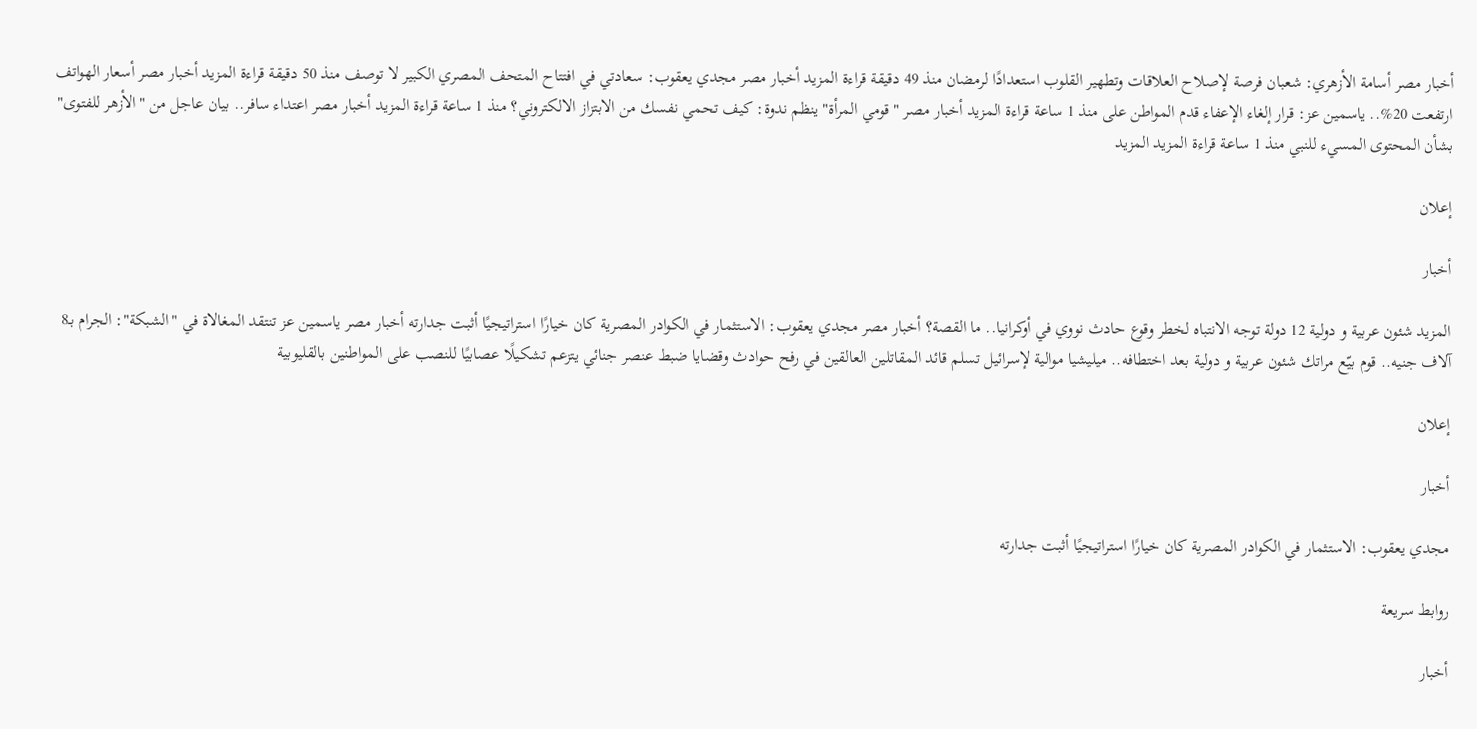أخبار مصر أسامة الأزهري: شعبان فرصة لإصلاح العلاقات وتطهير القلوب استعدادًا لرمضان منذ 49 دقيقة قراءة المزيد أخبار مصر مجدي يعقوب: سعادتي في افتتاح المتحف المصري الكبير لا توصف منذ 50 دقيقة قراءة المزيد أخبار مصر أسعار الهواتف ارتفعت 20%.. ياسمين عز: قرار إلغاء الإعفاء قدم المواطن على منذ 1 ساعة قراءة المزيد أخبار مصر "قومي المرأة" ينظم ندوة: كيف تحمي نفسك من الابتزاز الالكتروني؟ منذ 1 ساعة قراءة المزيد أخبار مصر اعتداء سافر.. بيان عاجل من "الأزهر للفتوى" بشأن المحتوى المسيء للنبي منذ 1 ساعة قراءة المزيد المزيد

إعلان

أخبار

المزيد شئون عربية و دولية 12 دولة توجه الانتباه لخطر وقوع حادث نووي في أوكرانيا.. ما القصة؟ أخبار مصر مجدي يعقوب: الاستثمار في الكوادر المصرية كان خيارًا استراتيجيًا أثبت جدارته أخبار مصر ياسمين عز تنتقد المغالاة في "الشبكة": الجرام بـ8 آلاف جنيه.. قوم بيّع مراتك شئون عربية و دولية بعد اختطافه.. ميليشيا موالية لإسرائيل تسلم قائد المقاتلين العالقين في رفح حوادث وقضايا ضبط عنصر جنائي يتزعم تشكيلًا عصابيًا للنصب على المواطنين بالقليوبية

إعلان

أخبار

مجدي يعقوب: الاستثمار في الكوادر المصرية كان خيارًا استراتيجيًا أثبت جدارته

روابط سريعة

أخبار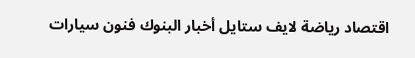اقتصاد رياضة لايف ستايل أخبار البنوك فنون سيارات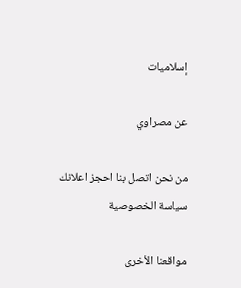إسلاميات

عن مصراوي

من نحن اتصل بنا احجز اعلانك سياسة الخصوصية

مواقعنا الأخرى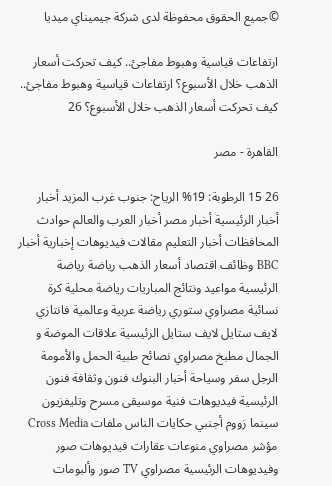©جميع الحقوق محفوظة لدى شركة جيميناي ميديا

ارتفاعات قياسية وهبوط مفاجئ.. كيف تحركت أسعار الذهب خلال الأسبوع؟ ارتفاعات قياسية وهبوط مفاجئ.. كيف تحركت أسعار الذهب خلال الأسبوع؟ 26

القاهرة - مصر

26 15 الرطوبة: 19% الرياح: جنوب غرب المزيد أخبار أخبار الرئيسية أخبار مصر أخبار العرب والعالم حوادث المحافظات أخبار التعليم مقالات فيديوهات إخبارية أخبار BBC وظائف اقتصاد أسعار الذهب رياضة رياضة الرئيسية مواعيد ونتائج المباريات رياضة محلية كرة نسائية مصراوي ستوري رياضة عربية وعالمية فانتازي لايف ستايل لايف ستايل الرئيسية علاقات الموضة و الجمال مطبخ مصراوي نصائح طبية الحمل والأمومة الرجل سفر وسياحة أخبار البنوك فنون وثقافة فنون الرئيسية فيديوهات فنية موسيقى مسرح وتليفزيون سينما زووم أجنبي حكايات الناس ملفات Cross Media مؤشر مصراوي منوعات عقارات فيديوهات صور وفيديوهات الرئيسية مصراوي TV صور وألبومات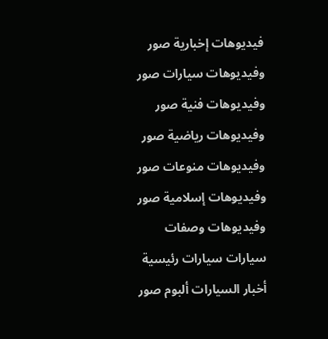فيديوهات إخبارية صور وفيديوهات سيارات صور وفيديوهات فنية صور وفيديوهات رياضية صور وفيديوهات منوعات صور وفيديوهات إسلامية صور وفيديوهات وصفات سيارات سيارات رئيسية أخبار السيارات ألبوم صور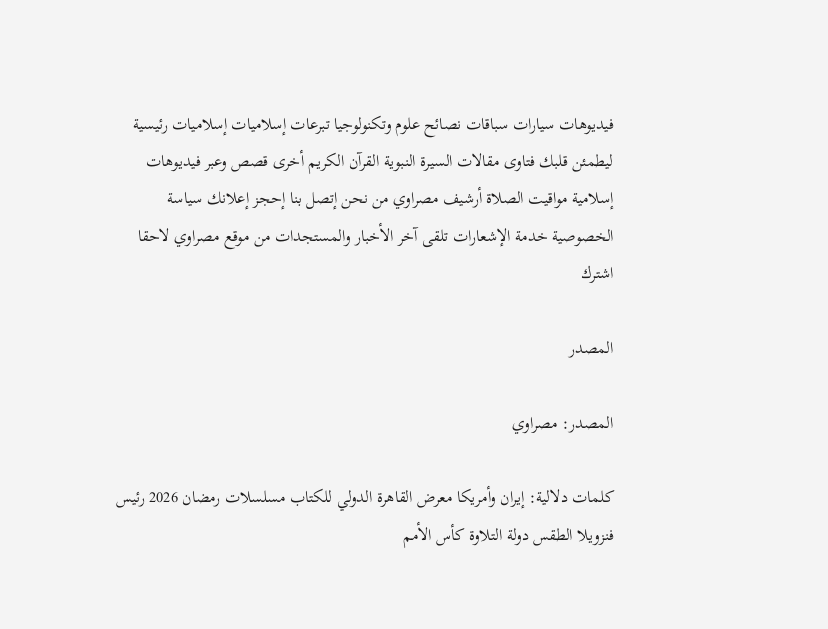فيديوهات سيارات سباقات نصائح علوم وتكنولوجيا تبرعات إسلاميات إسلاميات رئيسية ليطمئن قلبك فتاوى مقالات السيرة النبوية القرآن الكريم أخرى قصص وعبر فيديوهات إسلامية مواقيت الصلاة أرشيف مصراوي من نحن إتصل بنا إحجز إعلانك سياسة الخصوصية خدمة الإشعارات تلقى آخر الأخبار والمستجدات من موقع مصراوي لاحقا اشترك

المصدر

المصدر: مصراوي

كلمات دلالية: إيران وأمريكا معرض القاهرة الدولي للكتاب مسلسلات رمضان 2026 رئيس فنزويلا الطقس دولة التلاوة كأس الأمم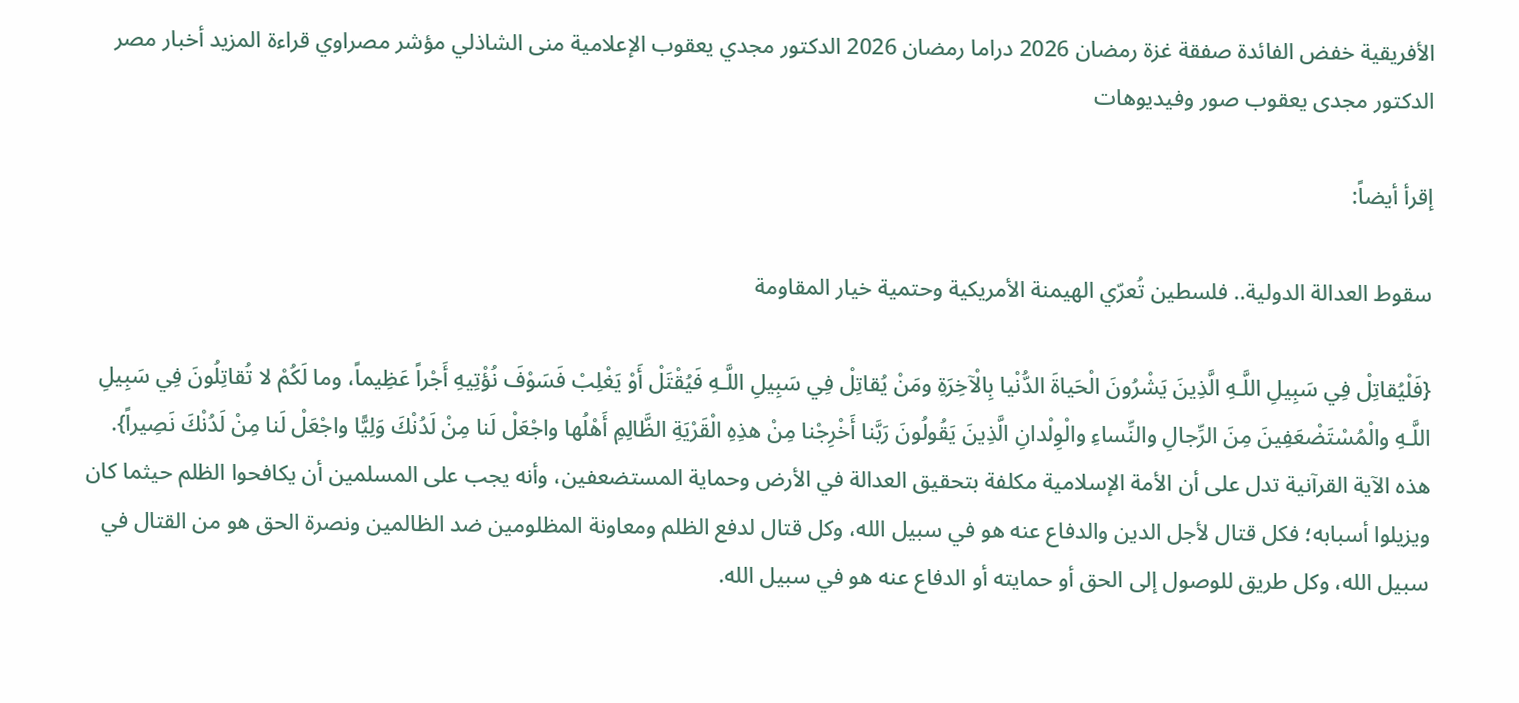الأفريقية خفض الفائدة صفقة غزة رمضان 2026 دراما رمضان 2026 الدكتور مجدي يعقوب الإعلامية منى الشاذلي مؤشر مصراوي قراءة المزید أخبار مصر الدکتور مجدی یعقوب صور وفیدیوهات

إقرأ أيضاً:

سقوط العدالة الدولية.. فلسطين تُعرّي الهيمنة الأمريكية وحتمية خيار المقاومة

{فَلْيُقاتِلْ فِي سَبِيلِ اللَّـهِ الَّذِينَ يَشْرُونَ الْحَياةَ الدُّنْيا بِالْآخِرَةِ ومَنْ يُقاتِلْ فِي سَبِيلِ اللَّـهِ فَيُقْتَلْ أَوْ يَغْلِبْ فَسَوْفَ نُؤْتِيهِ أَجْراً عَظِيماً، وما لَكُمْ لا تُقاتِلُونَ فِي سَبِيلِ اللَّـهِ والْمُسْتَضْعَفِينَ مِنَ الرِّجالِ والنِّساءِ والْوِلْدانِ الَّذِينَ يَقُولُونَ رَبَّنا أَخْرِجْنا مِنْ هذِهِ الْقَرْيَةِ الظَّالِمِ أَهْلُها واجْعَلْ لَنا مِنْ لَدُنْكَ وَلِيًّا واجْعَلْ لَنا مِنْ لَدُنْكَ نَصِيراً}.
هذه الآية القرآنية تدل على أن الأمة الإسلامية مكلفة بتحقيق العدالة في الأرض وحماية المستضعفين، وأنه يجب على المسلمين أن يكافحوا الظلم حيثما كان ويزيلوا أسبابه؛ فكل قتال لأجل الدين والدفاع عنه هو في سبيل الله، وكل قتال لدفع الظلم ومعاونة المظلومين ضد الظالمين ونصرة الحق هو من القتال في سبيل الله، وكل طريق للوصول إلى الحق أو حمايته أو الدفاع عنه هو في سبيل الله.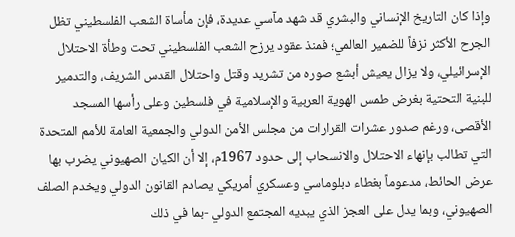وإذا كان التاريخ الإنساني والبشري قد شهد مآسي عديدة، فإن مأساة الشعب الفلسطيني تظل الجرح الأكثر نزفاً للضمير العالمي؛ فمنذ عقود يرزح الشعب الفلسطيني تحت وطأة الاحتلال الإسرائيلي، ولا يزال يعيش أبشع صوره من تشريد وقتل واحتلال القدس الشريف، والتدمير للبنية التحتية بغرض طمس الهوية العربية والإسلامية في فلسطين وعلى رأسها المسجد الأقصى، ورغم صدور عشرات القرارات من مجلس الأمن الدولي والجمعية العامة للأمم المتحدة التي تطالب بإنهاء الاحتلال والانسحاب إلى حدود 1967م، إلا أن الكيان الصهيوني يضرب بها عرض الحائط، مدعوماً بغطاء دبلوماسي وعسكري أمريكي يصادم القانون الدولي ويخدم الصلف الصهيوني، وبما يدل على العجز الذي يبديه المجتمع الدولي -بما في ذلك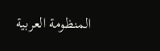المنظومة العربية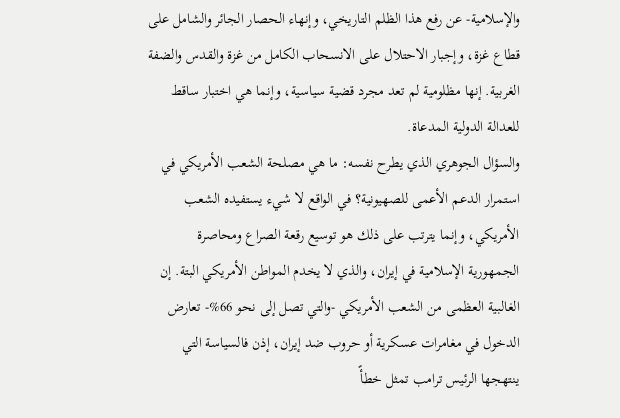والإسلامية- عن رفع هذا الظلم التاريخي، وإنهاء الحصار الجائر والشامل على قطاع غزة، وإجبار الاحتلال على الانسحاب الكامل من غزة والقدس والضفة الغربية. إنها مظلومية لم تعد مجرد قضية سياسية، وإنما هي اختبار ساقط للعدالة الدولية المدعاة.
والسؤال الجوهري الذي يطرح نفسه: ما هي مصلحة الشعب الأمريكي في استمرار الدعم الأعمى للصهيونية؟ في الواقع لا شيء يستفيده الشعب الأمريكي، وإنما يترتب على ذلك هو توسيع رقعة الصراع ومحاصرة الجمهورية الإسلامية في إيران، والذي لا يخدم المواطن الأمريكي البتة. إن الغالبية العظمى من الشعب الأمريكي -والتي تصل إلى نحو 66%- تعارض الدخول في مغامرات عسكرية أو حروب ضد إيران، إذن فالسياسة التي ينتهجها الرئيس ترامب تمثل خطأً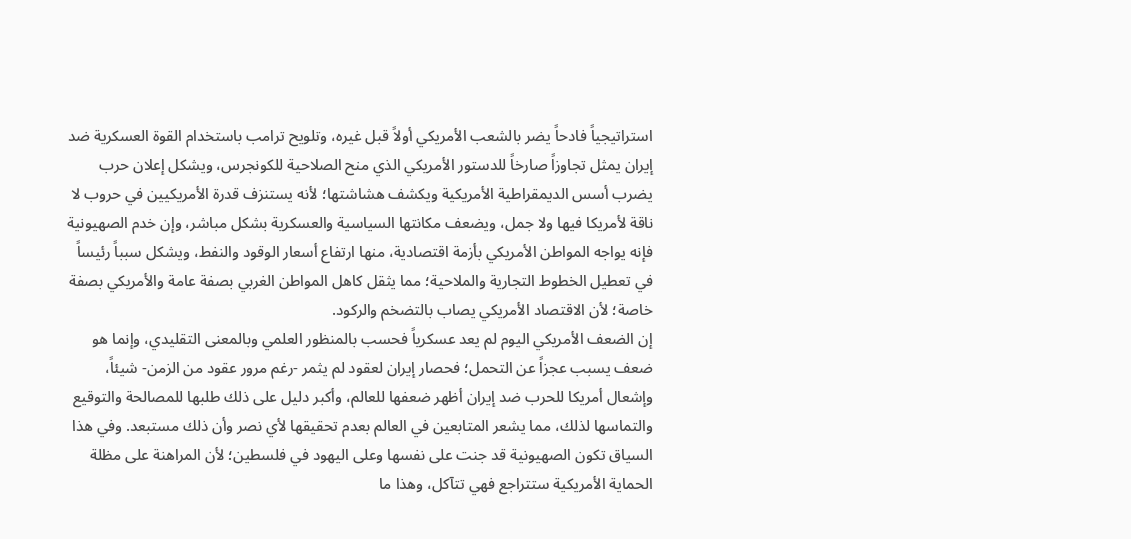استراتيجياً فادحاً يضر بالشعب الأمريكي أولاً قبل غيره، وتلويح ترامب باستخدام القوة العسكرية ضد إيران يمثل تجاوزاً صارخاً للدستور الأمريكي الذي منح الصلاحية للكونجرس، ويشكل إعلان حرب يضرب أسس الديمقراطية الأمريكية ويكشف هشاشتها؛ لأنه يستنزف قدرة الأمريكيين في حروب لا ناقة لأمريكا فيها ولا جمل، ويضعف مكانتها السياسية والعسكرية بشكل مباشر، وإن خدم الصهيونية فإنه يواجه المواطن الأمريكي بأزمة اقتصادية، منها ارتفاع أسعار الوقود والنفط، ويشكل سبباً رئيساً في تعطيل الخطوط التجارية والملاحية؛ مما يثقل كاهل المواطن الغربي بصفة عامة والأمريكي بصفة خاصة؛ لأن الاقتصاد الأمريكي يصاب بالتضخم والركود.
إن الضعف الأمريكي اليوم لم يعد عسكرياً فحسب بالمنظور العلمي وبالمعنى التقليدي، وإنما هو ضعف يسبب عجزاً عن التحمل؛ فحصار إيران لعقود لم يثمر -رغم مرور عقود من الزمن- شيئاً، وإشعال أمريكا للحرب ضد إيران أظهر ضعفها للعالم، وأكبر دليل على ذلك طلبها للمصالحة والتوقيع والتماسها لذلك، مما يشعر المتابعين في العالم بعدم تحقيقها لأي نصر وأن ذلك مستبعد. وفي هذا السياق تكون الصهيونية قد جنت على نفسها وعلى اليهود في فلسطين؛ لأن المراهنة على مظلة الحماية الأمريكية ستتراجع فهي تتآكل، وهذا ما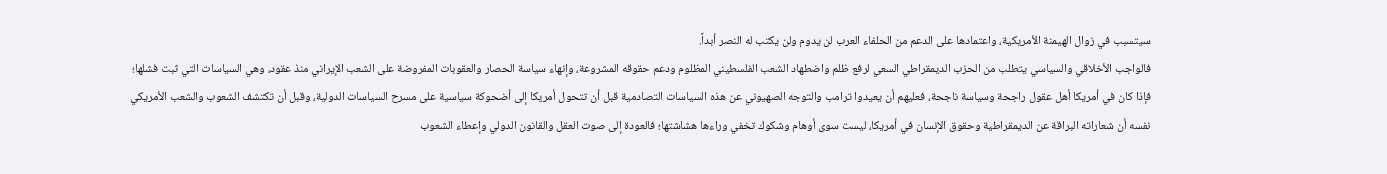سيتسبب في زوال الهيمنة الأمريكية، واعتمادها على الدعم من الحلفاء العرب لن يدوم ولن يكتب له النصر أبداً.
فالواجب الأخلاقي والسياسي يتطلب من الحزب الديمقراطي السعي لرفع ظلم واضطهاد الشعب الفلسطيني المظلوم ودعم حقوقه المشروعة، وإنهاء سياسة الحصار والعقوبات المفروضة على الشعب الإيراني منذ عقود، وهي السياسات التي ثبت فشلها؛ فإذا كان في أمريكا أهل عقول راجحة وسياسة ناجحة، فعليهم أن يعيدوا ترامب والتوجه الصهيوني عن هذه السياسات التصادمية قبل أن تتحول أمريكا إلى أضحوكة سياسية على مسرح السياسات الدولية، وقبل أن تكتشف الشعوب والشعب الأمريكي نفسه أن شعاراته البراقة عن الديمقراطية وحقوق الإنسان في أمريكا، ليست سوى أوهام وشكوك تخفي وراءها هشاشتها؛ فالعودة إلى صوت العقل والقانون الدولي وإعطاء الشعوب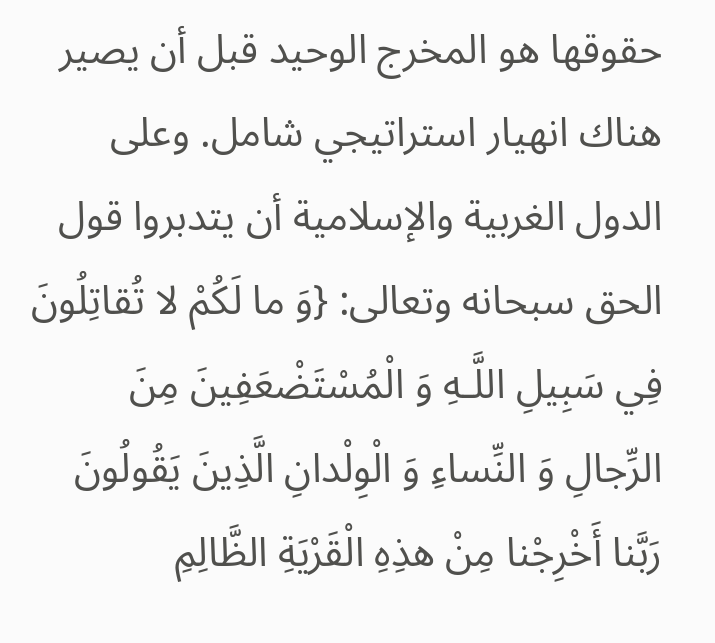حقوقها هو المخرج الوحيد قبل أن يصير هناك انهيار استراتيجي شامل. وعلى الدول الغربية والإسلامية أن يتدبروا قول الحق سبحانه وتعالى: {وَ ما لَكُمْ لا تُقاتِلُونَ فِي سَبِيلِ اللَّـهِ وَ الْمُسْتَضْعَفِينَ مِنَ الرِّجالِ وَ النِّساءِ وَ الْوِلْدانِ الَّذِينَ يَقُولُونَ رَبَّنا أَخْرِجْنا مِنْ هذِهِ الْقَرْيَةِ الظَّالِمِ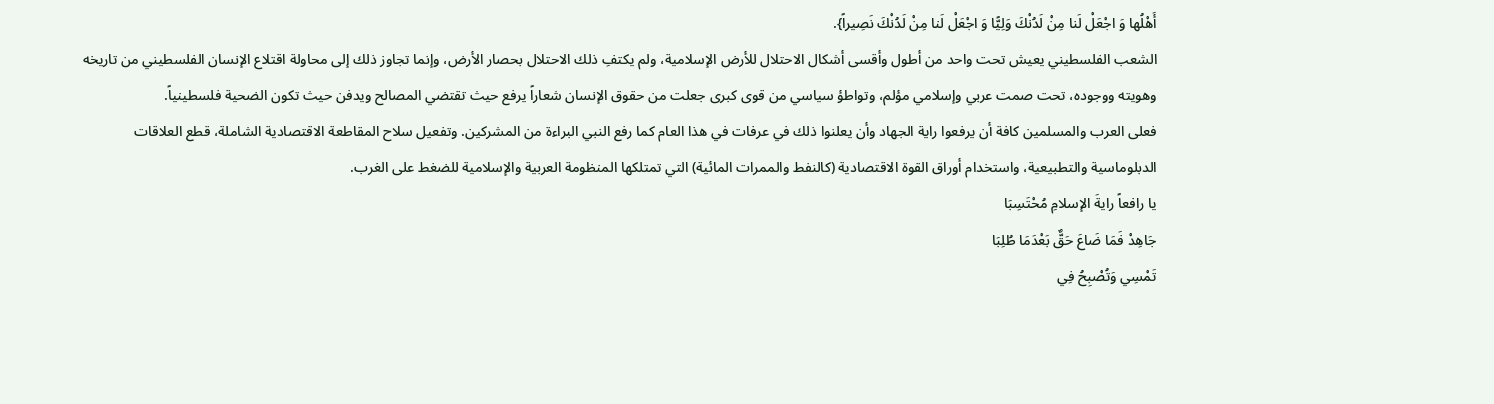أَهْلُها وَ اجْعَلْ لَنا مِنْ لَدُنْكَ وَلِيًّا وَ اجْعَلْ لَنا مِنْ لَدُنْكَ نَصِيراً}.
الشعب الفلسطيني يعيش تحت واحد من أطول وأقسى أشكال الاحتلال للأرض الإسلامية، ولم يكتفِ ذلك الاحتلال بحصار الأرض، وإنما تجاوز ذلك إلى محاولة اقتلاع الإنسان الفلسطيني من تاريخه وهويته ووجوده، تحت صمت عربي وإسلامي مؤلم، وتواطؤ سياسي من قوى كبرى جعلت من حقوق الإنسان شعاراً يرفع حيث تقتضي المصالح ويدفن حيث تكون الضحية فلسطينياً.
فعلى العرب والمسلمين كافة أن يرفعوا راية الجهاد وأن يعلنوا ذلك في عرفات في هذا العام كما رفع النبي البراءة من المشركين. وتفعيل سلاح المقاطعة الاقتصادية الشاملة، قطع العلاقات الدبلوماسية والتطبيعية، واستخدام أوراق القوة الاقتصادية (كالنفط والممرات المائية) التي تمتلكها المنظومة العربية والإسلامية للضغط على الغرب.
يا رافعاً رايةَ الإسلامِ مُحْتَسِبَا
جَاهِدْ فَمَا ضَاعَ حَقٌّ بَعْدَمَا طُلِبَا
تَمْسِي وَتُصْبِحُ فِي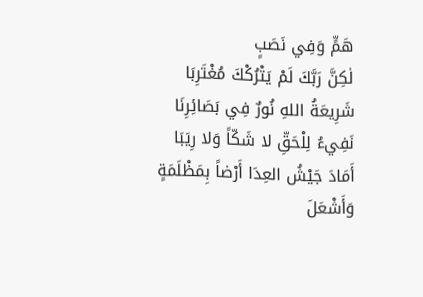هَمٍّ وَفِي نَصَبٍ
لٰكِنَّ رَبَّكَ لَمْ يَتْرُكْكَ مُغْتَرِبَا
شَرِيعَةُ اللهِ نُورٌ فِي بَصَائِرِنَا
نَفِيءُ لِلْحَقِّ لا شَكّاً وَلا رِيَبَا
أَمَادَ جَيْشُ العِدَا أَرْضاً بِمَظْلَمَةٍ
وَأَشْعَلَ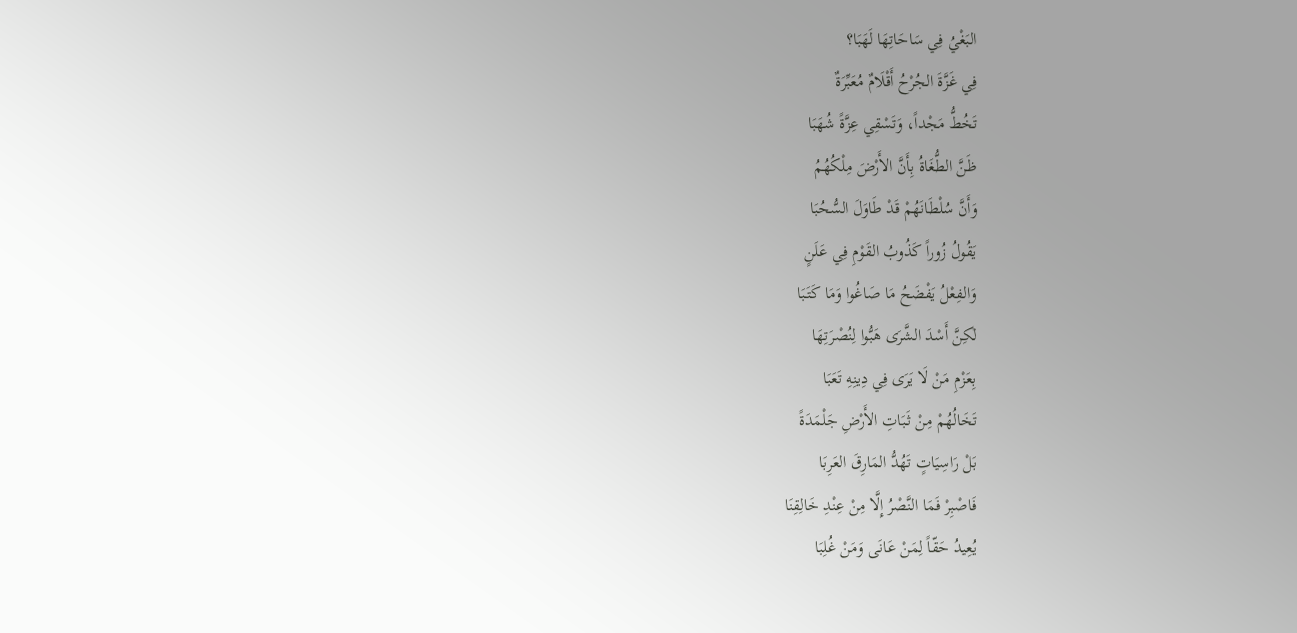البَغْيُ فِي سَاحَاتِهَا لَهَبَا؟
فِي غَزَّةَ الجُرْحُ أَقْلَامٌ مُعَبِّرَةٌ
تَخُطُّ مَجْداً، وَتَسْقِي عِزَّةً شُهَبَا
ظَنَّ الطُّغَاةُ بِأَنَّ الأَرْضَ مِلْكُهُمُ
وَأَنَّ سُلْطَانَهُمْ قَدْ طَاوَلَ السُّحُبَا
يَقُولُ زُوراً كَذُوبُ القَوْمِ فِي عَلَنٍ
وَالفِعْلُ يَفْضَحُ مَا صَاغُوا وَمَا كَتَبَا
لٰكِنَّ أَسْدَ الشَّرَى هَبُّوا لِنُصْرَتِهَا
بِعَزْمِ مَنْ لَا يَرَى فِي دِينِهِ تَعَبَا
تَخَالُهُمْ مِنْ ثَبَاتِ الأَرْضِ جَلْمَدَةً
بَلْ رَاسِيَاتٍ تَهُدُّ المَارِقَ العَرِبَا
فَاصْبِرْ فَمَا النَّصْرُ إِلَّا مِنْ عِنْدِ خَالِقِنَا
يُعِيدُ حَقّاً لِمَنْ عَانَى وَمَنْ غُلِبَا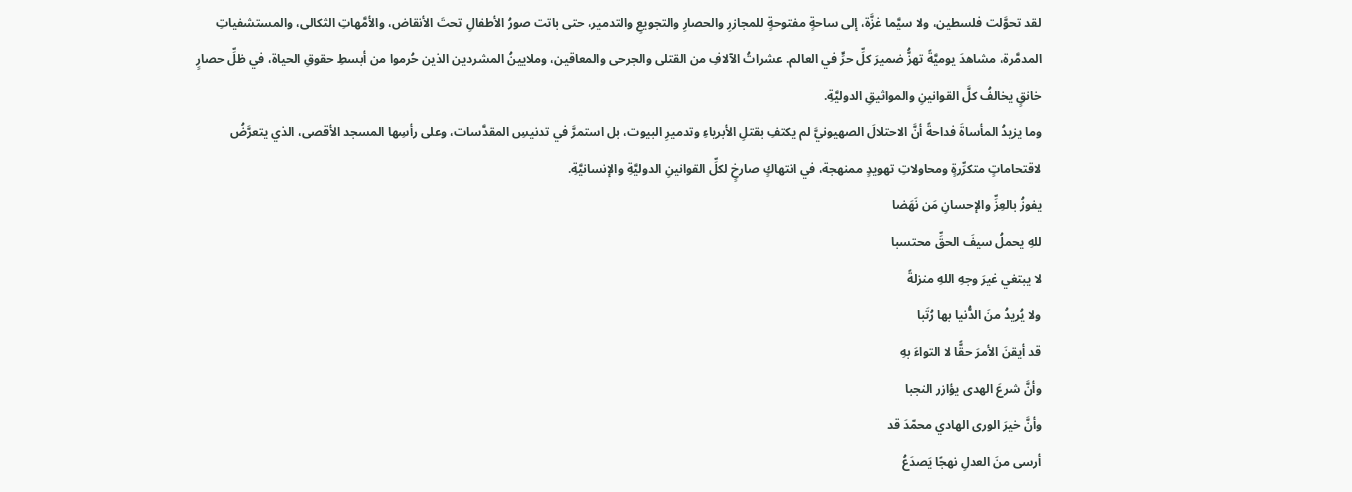لقد تحوَّلت فلسطين، ولا سيَّما غزَّة، إلى ساحةٍ مفتوحةٍ للمجازرِ والحصارِ والتجويعِ والتدمير، حتى باتت صورُ الأطفالِ تحتَ الأنقاض، والأمَّهاتِ الثكالى، والمستشفياتِ المدمَّرة، مشاهدَ يوميَّةً تهزُّ ضميرَ كلِّ حرٍّ في العالم. عشراتُ الآلافِ من القتلى والجرحى والمعاقين، وملايينُ المشردين الذين حُرموا من أبسطِ حقوقِ الحياة، في ظلِّ حصارٍ خانقٍ يخالفُ كلَّ القوانينِ والمواثيقِ الدوليَّةِ.
وما يزيدُ المأساةَ فداحةً أنَّ الاحتلالَ الصهيونيَّ لم يكتفِ بقتلِ الأبرياءِ وتدميرِ البيوت، بل استمرَّ في تدنيسِ المقدَّسات، وعلى رأسِها المسجد الأقصى، الذي يتعرَّضُ لاقتحاماتٍ متكرِّرةٍ ومحاولاتِ تهويدٍ ممنهجة، في انتهاكٍ صارخٍ لكلِّ القوانينِ الدوليَّةِ والإنسانيَّةِ.
يفوزُ بالعِزِّ والإحسانِ مَن نَهَضا
للهِ يحملُ سيفَ الحقِّ محتسبا
لا يبتغي غيرَ وجهِ اللهِ منزلةً
ولا يُريدُ منَ الدُّنيا بها رُتَبا
قد أيقنَ الأمرَ حقًّا لا التواءَ بهِ
وأنَّ شرعَ الهدى يؤازر النجبا
وأنَّ خيرَ الورى الهادي محمّدَ قد
أرسى منَ العدلِ نهجًا يَصدَعُ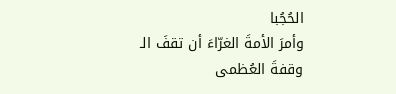الحُجُبا
وأمرَ الأمةَ الغرّاءَ أن تقفَ الـ
وقفةَ العُظمى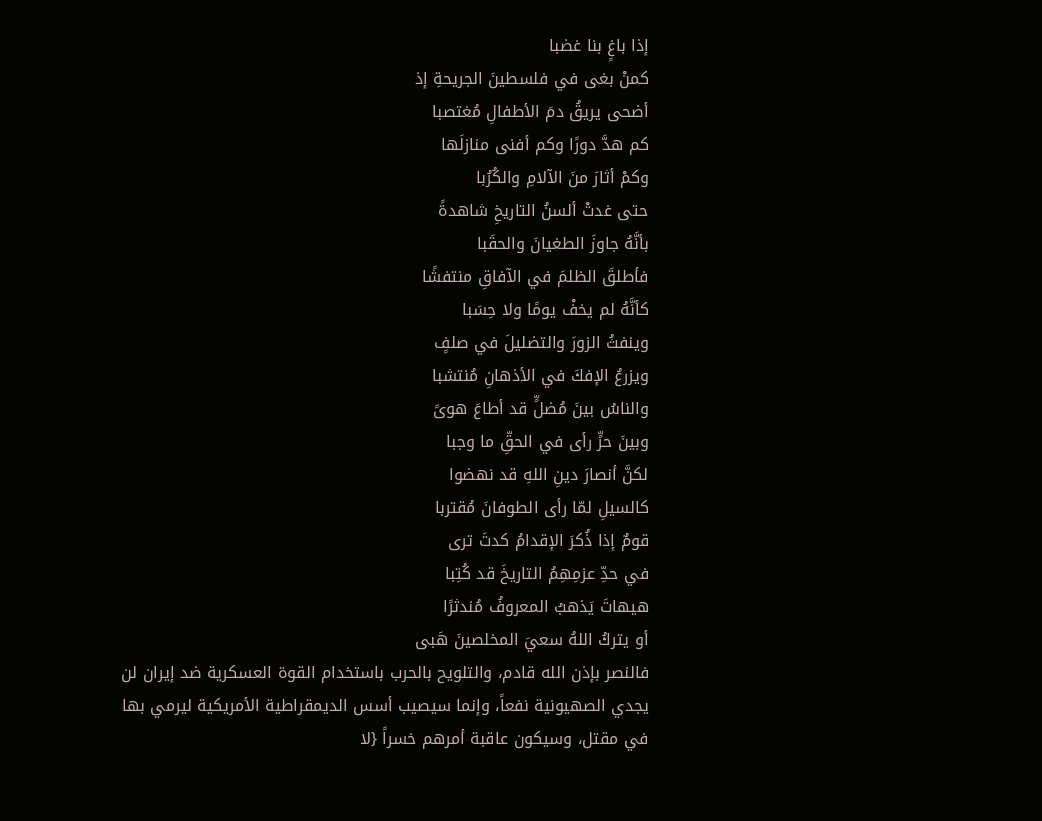إذا باغٍ بنا غضبا
كمنْ بغى في فلسطينَ الجريحةِ إذ
أضحى يريقُ دمَ الأطفالِ مُغتصبا
كم هدَّ دورًا وكم أفنى منازلَها
وكمْ أثارَ منَ الآلامِ والكُرُبا
حتى غدتْ ألسنُ التاريخِ شاهدةً
بأنَّهُ جاوزَ الطغيانَ والحقَبا
فأطلقَ الظلمَ في الآفاقِ منتفشًا
كأنَّهُ لم يخفْ يومًا ولا حِسَبا
وينفثُ الزورَ والتضليلَ في صلفٍ
ويزرعُ الإفكَ في الأذهانِ مُنتشبا
والناسُ بينَ مُضلٍّ قد أطاعَ هوىً
وبينَ حرٍّ رأى في الحقِّ ما وجبا
لكنَّ أنصارَ دينِ اللهِ قد نهضوا
كالسيلِ لمّا رأى الطوفانَ مُقتربا
قومٌ إذا ذُكرَ الإقدامُ كدتَ ترى
في حدِّ عزمِهِمُ التاريخَ قد كُتِبا
هيهاتَ يَذهبُ المعروفُ مُندثرًا
أو يتركُ اللهُ سعيَ المخلصينَ هَبى
فالنصر بإذن الله قادم، والتلويح بالحرب باستخدام القوة العسكرية ضد إيران لن يجدي الصهيونية نفعاً، وإنما سيصيب أسس الديمقراطية الأمريكية ليرمي بها في مقتل، وسيكون عاقبة أمرهم خسراً {لا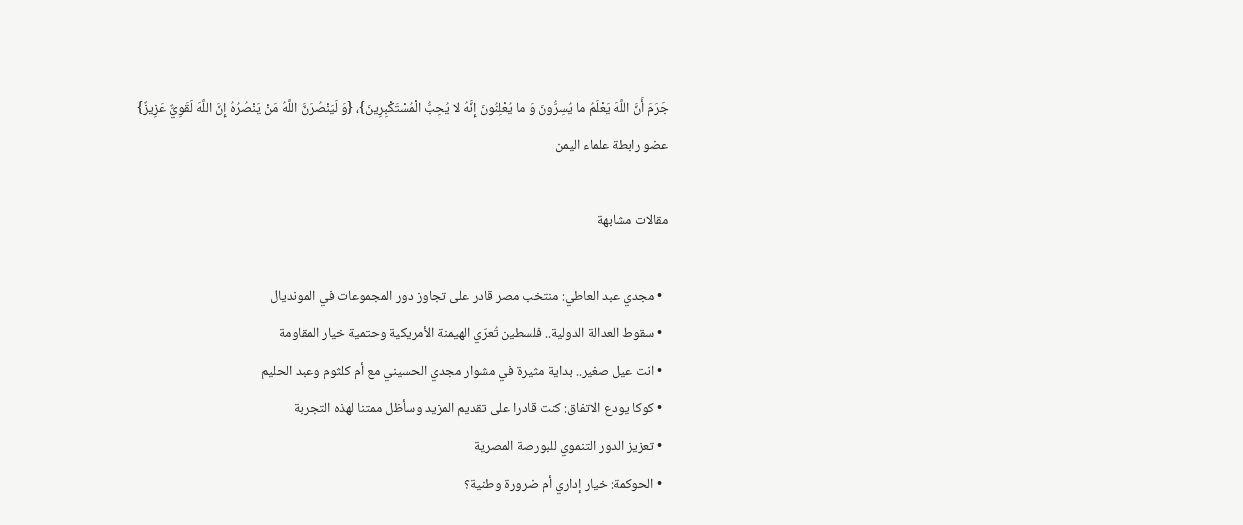جَرَمَ أَنَّ اللَّهَ يَعْلَمُ ما يُسِرُّونَ وَ ما يُعْلِنُونَ إِنَّهُ لا يُحِبُّ الْمُسْتَكْبِرِينَ}، {وَ لَيَنْصُرَنَّ اللَّهُ مَنْ يَنْصُرُهُ إِنَّ اللَّهَ لَقَوِيٌّ عَزِيزٌ}
عضو رابطة علماء اليمن

مقالات مشابهة

  • مجدي عبد العاطي: منتخب مصر قادر على تجاوز دور المجموعات في المونديال
  • سقوط العدالة الدولية.. فلسطين تُعرّي الهيمنة الأمريكية وحتمية خيار المقاومة
  • انت عيل صغير.. بداية مثيرة في مشوار مجدي الحسيني مع أم كلثوم وعبد الحليم
  • كوكا يودع الاتفاق: كنت قادرا على تقديم المزيد وسأظل ممتنا لهذه التجربة
  • تعزيز الدور التنموي للبورصة المصرية
  • الحوكمة: خيار إداري أم ضرورة وطنية؟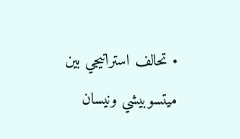• تحالف استراتيجي بين ميتسوبيشي ونيسان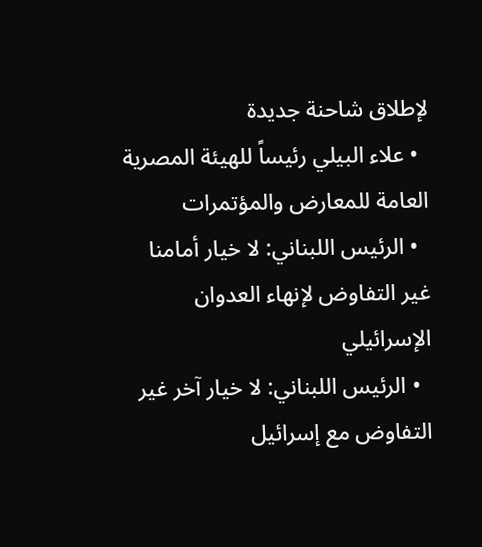لإطلاق شاحنة جديدة
  • علاء البيلي رئيساً للهيئة المصرية العامة للمعارض والمؤتمرات
  • الرئيس اللبناني: لا خيار أمامنا غير التفاوض لإنهاء العدوان الإسرائيلي
  • الرئيس اللبناني: لا خيار آخر غير التفاوض مع إسرائيل